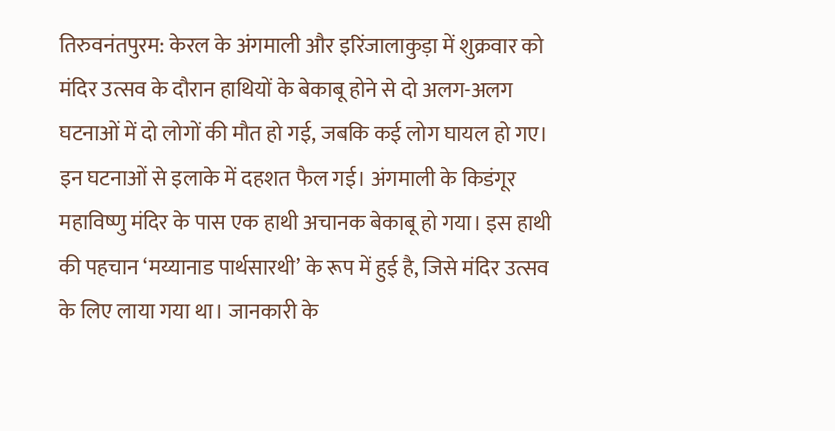तिरुवनंतपुरम: केरल के अंगमाली और इरिंजालाकुड़ा में शुक्रवार को मंदिर उत्सव के दौरान हाथियों के बेकाबू होने से दो अलग-अलग घटनाओं में दो लोगों की मौत हो गई, जबकि कई लोग घायल हो गए। इन घटनाओं से इलाके में दहशत फैल गई। अंगमाली के किडंगूर महाविष्णु मंदिर के पास एक हाथी अचानक बेकाबू हो गया। इस हाथी की पहचान ‘मय्यानाड पार्थसारथी’ के रूप में हुई है, जिसे मंदिर उत्सव के लिए लाया गया था। जानकारी के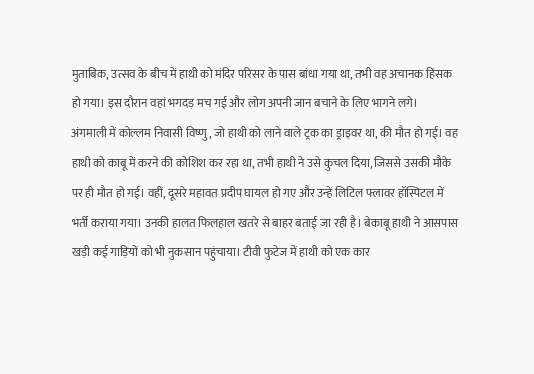मुताबिक, उत्सव के बीच में हाथी को मंदिर परिसर के पास बांधा गया था, तभी वह अचानक हिंसक हो गया। इस दौरान वहां भगदड़ मच गई और लोग अपनी जान बचाने के लिए भागने लगे।
अंगमाली में कोल्लम निवासी विष्णु, जो हाथी को लाने वाले ट्रक का ड्राइवर था, की मौत हो गई। वह हाथी को काबू में करने की कोशिश कर रहा था, तभी हाथी ने उसे कुचल दिया, जिससे उसकी मौके पर ही मौत हो गई। वहीं, दूसरे महावत प्रदीप घायल हो गए और उन्हें लिटिल फ्लावर हॉस्पिटल में भर्ती कराया गया। उनकी हालत फिलहाल खतरे से बाहर बताई जा रही है। बेकाबू हाथी ने आसपास खड़ी कई गाड़ियों को भी नुकसान पहुंचाया। टीवी फुटेज में हाथी को एक कार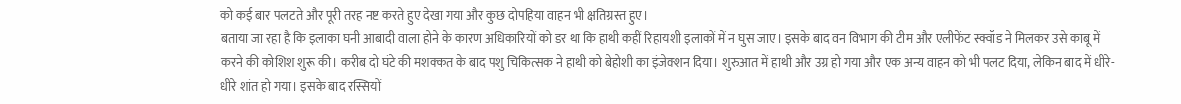को कई बार पलटते और पूरी तरह नष्ट करते हुए देखा गया और कुछ दोपहिया वाहन भी क्षतिग्रस्त हुए।
बताया जा रहा है कि इलाका घनी आबादी वाला होने के कारण अधिकारियों को डर था कि हाथी कहीं रिहायशी इलाकों में न घुस जाए। इसके बाद वन विभाग की टीम और एलीफेंट स्क्वॉड ने मिलकर उसे काबू में करने की कोशिश शुरू की। करीब दो घंटे की मशक्कत के बाद पशु चिकित्सक ने हाथी को बेहोशी का इंजेक्शन दिया। शुरुआत में हाथी और उग्र हो गया और एक अन्य वाहन को भी पलट दिया, लेकिन बाद में धीरे-धीरे शांत हो गया। इसके बाद रस्सियों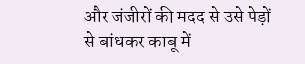और जंजीरों की मदद से उसे पेड़ों से बांधकर काबू में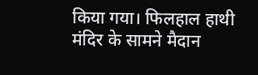किया गया। फिलहाल हाथी मंदिर के सामने मैदान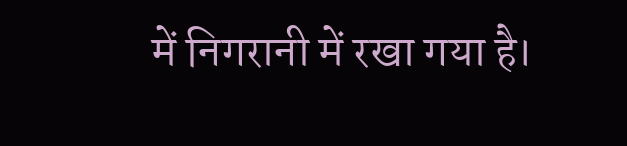में निगरानी में रखा गया है।